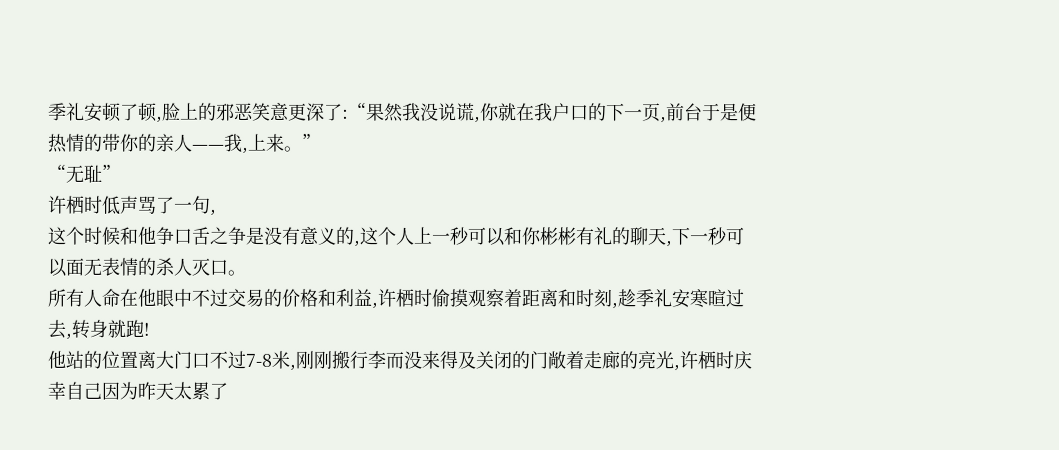季礼安顿了顿,脸上的邪恶笑意更深了:“果然我没说谎,你就在我户口的下一页,前台于是便热情的带你的亲人——我,上来。”
“无耻”
许栖时低声骂了一句,
这个时候和他争口舌之争是没有意义的,这个人上一秒可以和你彬彬有礼的聊天,下一秒可以面无表情的杀人灭口。
所有人命在他眼中不过交易的价格和利益,许栖时偷摸观察着距离和时刻,趁季礼安寒暄过去,转身就跑!
他站的位置离大门口不过7-8米,刚刚搬行李而没来得及关闭的门敞着走廊的亮光,许栖时庆幸自己因为昨天太累了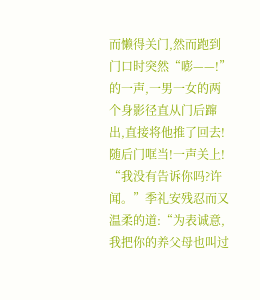而懒得关门,然而跑到门口时突然“嘭——!”的一声,一男一女的两个身影径直从门后蹿出,直接将他推了回去!
随后门哐当!一声关上!
“我没有告诉你吗?许闻。”季礼安残忍而又温柔的道:“为表诚意,我把你的养父母也叫过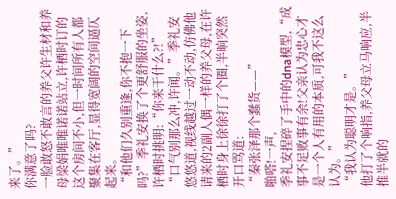来了。”
你满意了吗?
一脸敢怒不敢言的养父许生材和养母梁娟唯唯诺诺站立,许栖时订的这个房间不小,但一时间所有人都聚集在客厅,显得宽阔的空间逼仄起来。
“和他们久别重逢,你不抱一下吗?”季礼安换了个更舒服的坐姿,
许栖时挑明:“你来干什么?!”
“口气别那么冲,许闻。”季礼安悠悠道,视线越过一动不动,仿佛他请来的2副人偶一样的养父母,在许栖时身上徐徐打了个圈,半晌突然开口骂道:
“秦张泽那个蠢货——”
啪嗒!一声,
季礼安捏碎了手中的dna模型,“成事不足败事有余!父亲认为忠心才是一个人有用的本质,可我不这么认为。”
“我认为聪明才是。”
他打了个响指,养父母立马响应,半推半就的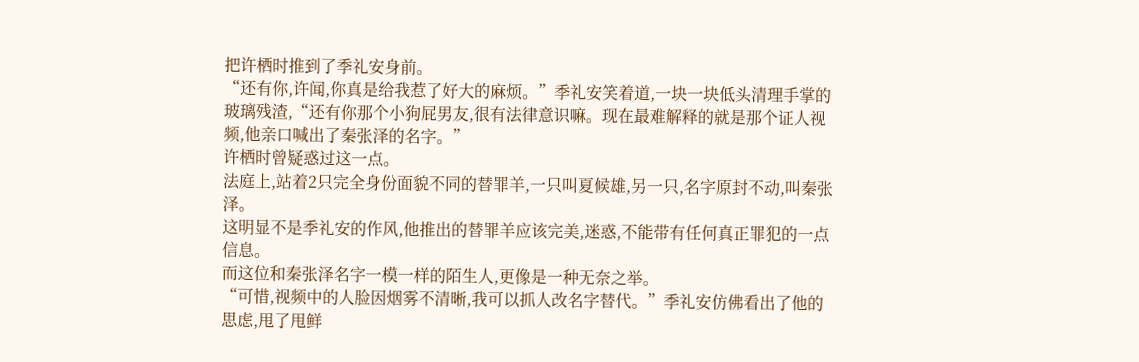把许栖时推到了季礼安身前。
“还有你,许闻,你真是给我惹了好大的麻烦。”季礼安笑着道,一块一块低头清理手掌的玻璃残渣,“还有你那个小狗屁男友,很有法律意识嘛。现在最难解释的就是那个证人视频,他亲口喊出了秦张泽的名字。”
许栖时曾疑惑过这一点。
法庭上,站着2只完全身份面貌不同的替罪羊,一只叫夏候雄,另一只,名字原封不动,叫秦张泽。
这明显不是季礼安的作风,他推出的替罪羊应该完美,迷惑,不能带有任何真正罪犯的一点信息。
而这位和秦张泽名字一模一样的陌生人,更像是一种无奈之举。
“可惜,视频中的人脸因烟雾不清晰,我可以抓人改名字替代。”季礼安仿佛看出了他的思虑,甩了甩鲜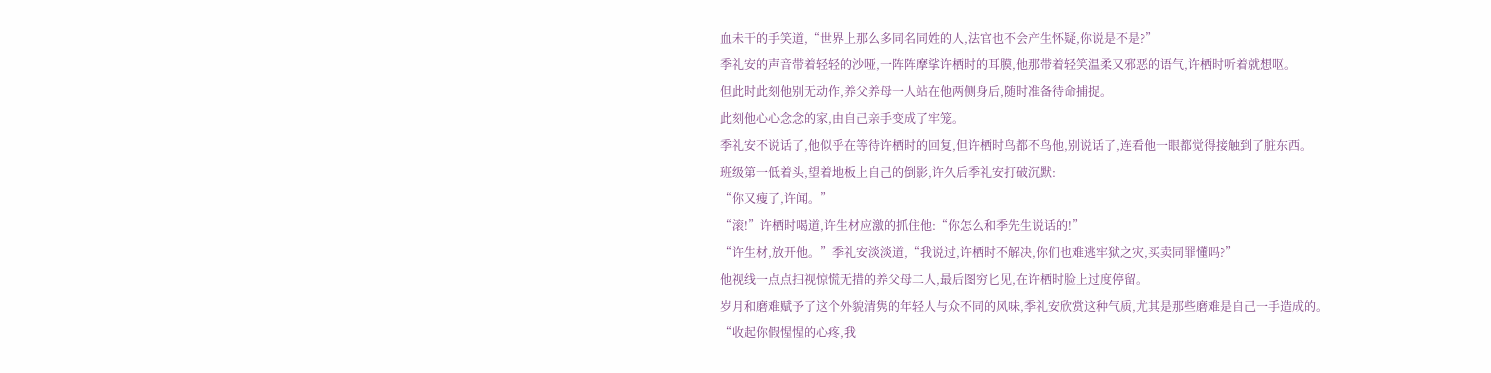血未干的手笑道,“世界上那么多同名同姓的人,法官也不会产生怀疑,你说是不是?”
季礼安的声音带着轻轻的沙哑,一阵阵摩挲许栖时的耳膜,他那带着轻笑温柔又邪恶的语气,许栖时听着就想呕。
但此时此刻他别无动作,养父养母一人站在他两侧身后,随时准备待命捕捉。
此刻他心心念念的家,由自己亲手变成了牢笼。
季礼安不说话了,他似乎在等待许栖时的回复,但许栖时鸟都不鸟他,别说话了,连看他一眼都觉得接触到了脏东西。
班级第一低着头,望着地板上自己的倒影,许久后季礼安打破沉默:
“你又瘦了,许闻。”
“滚!”许栖时喝道,许生材应激的抓住他:“你怎么和季先生说话的!”
“许生材,放开他。”季礼安淡淡道,“我说过,许栖时不解决,你们也难逃牢狱之灾,买卖同罪懂吗?”
他视线一点点扫视惊慌无措的养父母二人,最后图穷匕见,在许栖时脸上过度停留。
岁月和磨难赋予了这个外貌清隽的年轻人与众不同的风味,季礼安欣赏这种气质,尤其是那些磨难是自己一手造成的。
“收起你假惺惺的心疼,我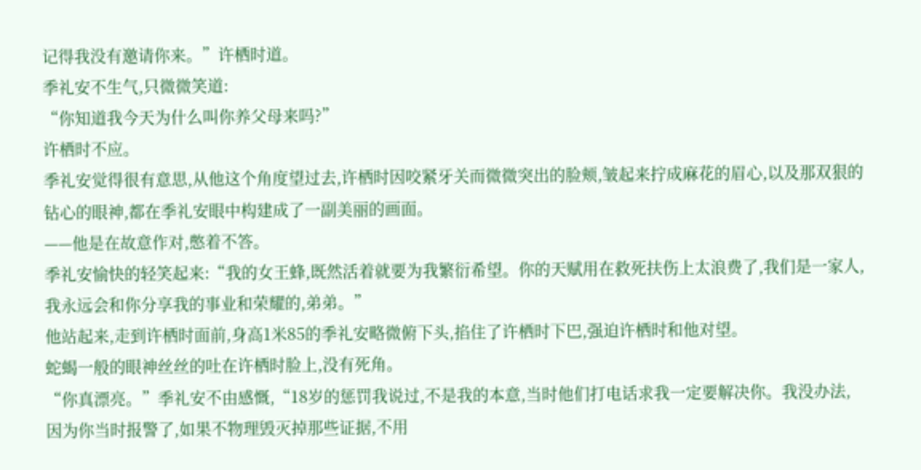记得我没有邀请你来。”许栖时道。
季礼安不生气,只微微笑道:
“你知道我今天为什么叫你养父母来吗?”
许栖时不应。
季礼安觉得很有意思,从他这个角度望过去,许栖时因咬紧牙关而微微突出的脸颊,皱起来拧成麻花的眉心,以及那双狠的钻心的眼神,都在季礼安眼中构建成了一副美丽的画面。
——他是在故意作对,憋着不答。
季礼安愉快的轻笑起来:“我的女王蜂,既然活着就要为我繁衍希望。你的天赋用在救死扶伤上太浪费了,我们是一家人,我永远会和你分享我的事业和荣耀的,弟弟。”
他站起来,走到许栖时面前,身高1米85的季礼安略微俯下头,掐住了许栖时下巴,强迫许栖时和他对望。
蛇蝎一般的眼神丝丝的吐在许栖时脸上,没有死角。
“你真漂亮。”季礼安不由感慨,“18岁的惩罚我说过,不是我的本意,当时他们打电话求我一定要解决你。我没办法,因为你当时报警了,如果不物理毁灭掉那些证据,不用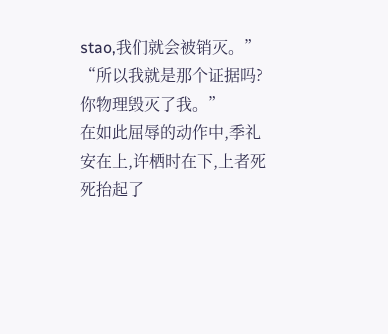stao,我们就会被销灭。”
“所以我就是那个证据吗?你物理毁灭了我。”
在如此屈辱的动作中,季礼安在上,许栖时在下,上者死死抬起了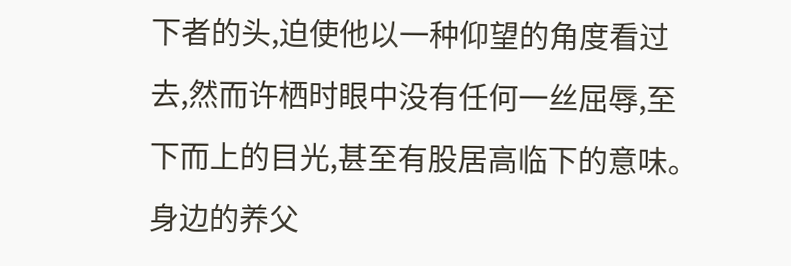下者的头,迫使他以一种仰望的角度看过去,然而许栖时眼中没有任何一丝屈辱,至下而上的目光,甚至有股居高临下的意味。
身边的养父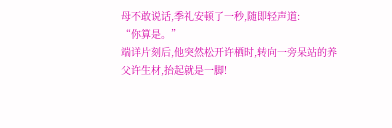母不敢说话,季礼安顿了一秒,随即轻声道:
“你算是。”
端详片刻后,他突然松开许栖时,转向一旁呆站的养父许生材,抬起就是一脚!